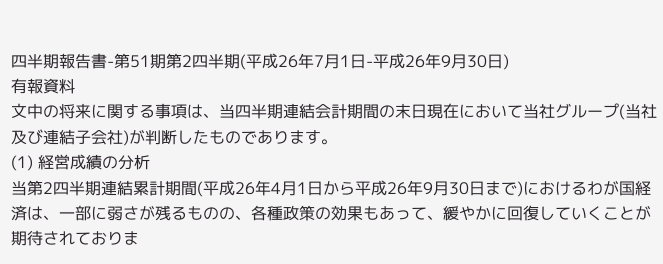四半期報告書-第51期第2四半期(平成26年7月1日-平成26年9月30日)
有報資料
文中の将来に関する事項は、当四半期連結会計期間の末日現在において当社グループ(当社及び連結子会社)が判断したものであります。
(1) 経営成績の分析
当第2四半期連結累計期間(平成26年4月1日から平成26年9月30日まで)におけるわが国経済は、一部に弱さが残るものの、各種政策の効果もあって、緩やかに回復していくことが期待されておりま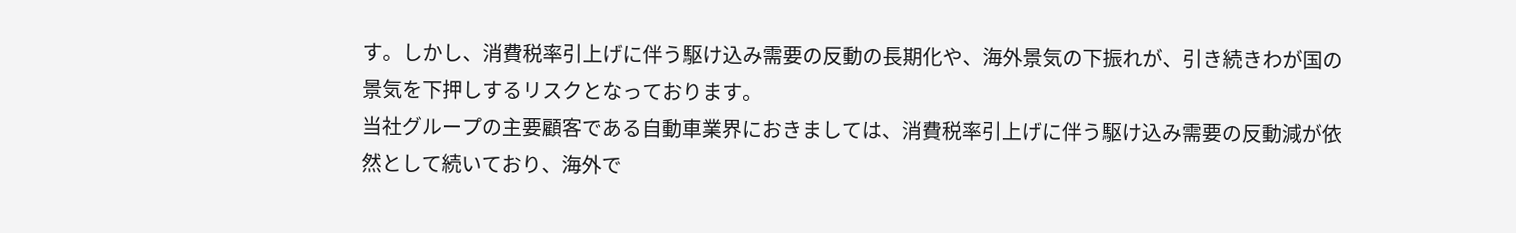す。しかし、消費税率引上げに伴う駆け込み需要の反動の長期化や、海外景気の下振れが、引き続きわが国の景気を下押しするリスクとなっております。
当社グループの主要顧客である自動車業界におきましては、消費税率引上げに伴う駆け込み需要の反動減が依然として続いており、海外で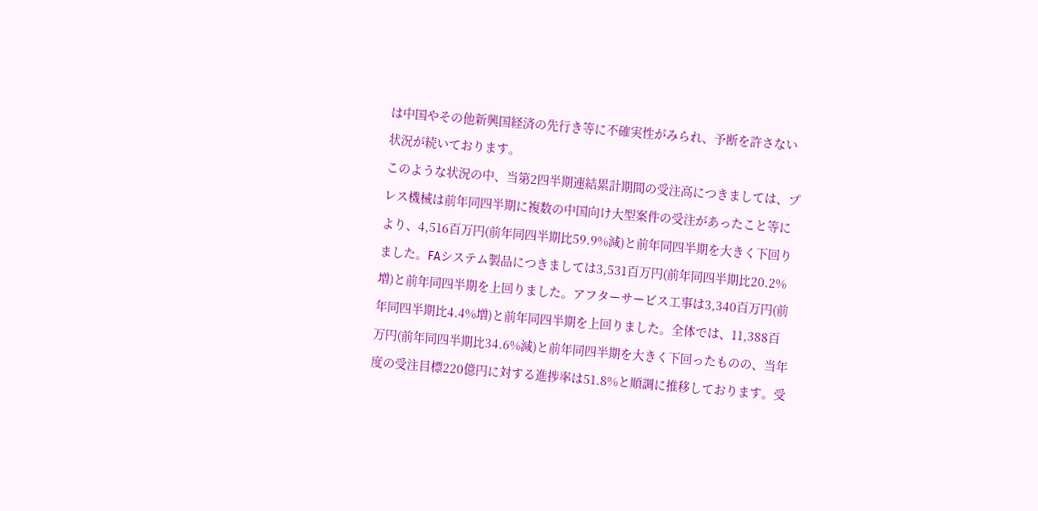は中国やその他新興国経済の先行き等に不確実性がみられ、予断を許さない状況が続いております。
このような状況の中、当第2四半期連結累計期間の受注高につきましては、プレス機械は前年同四半期に複数の中国向け大型案件の受注があったこと等により、4,516百万円(前年同四半期比59.9%減)と前年同四半期を大きく下回りました。FAシステム製品につきましては3,531百万円(前年同四半期比20.2%増)と前年同四半期を上回りました。アフターサービス工事は3,340百万円(前年同四半期比4.4%増)と前年同四半期を上回りました。全体では、11,388百万円(前年同四半期比34.6%減)と前年同四半期を大きく下回ったものの、当年度の受注目標220億円に対する進捗率は51.8%と順調に推移しております。受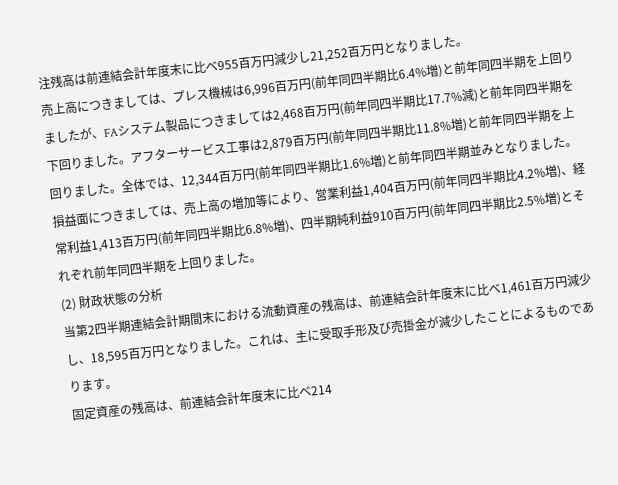注残高は前連結会計年度末に比べ955百万円減少し21,252百万円となりました。
売上高につきましては、プレス機械は6,996百万円(前年同四半期比6.4%増)と前年同四半期を上回りましたが、FAシステム製品につきましては2,468百万円(前年同四半期比17.7%減)と前年同四半期を下回りました。アフターサービス工事は2,879百万円(前年同四半期比11.8%増)と前年同四半期を上回りました。全体では、12,344百万円(前年同四半期比1.6%増)と前年同四半期並みとなりました。
損益面につきましては、売上高の増加等により、営業利益1,404百万円(前年同四半期比4.2%増)、経常利益1,413百万円(前年同四半期比6.8%増)、四半期純利益910百万円(前年同四半期比2.5%増)とそれぞれ前年同四半期を上回りました。
(2) 財政状態の分析
当第2四半期連結会計期間末における流動資産の残高は、前連結会計年度末に比べ1,461百万円減少し、18,595百万円となりました。これは、主に受取手形及び売掛金が減少したことによるものであります。
固定資産の残高は、前連結会計年度末に比べ214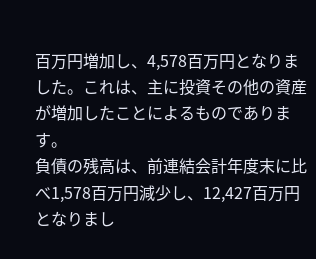百万円増加し、4,578百万円となりました。これは、主に投資その他の資産が増加したことによるものであります。
負債の残高は、前連結会計年度末に比べ1,578百万円減少し、12,427百万円となりまし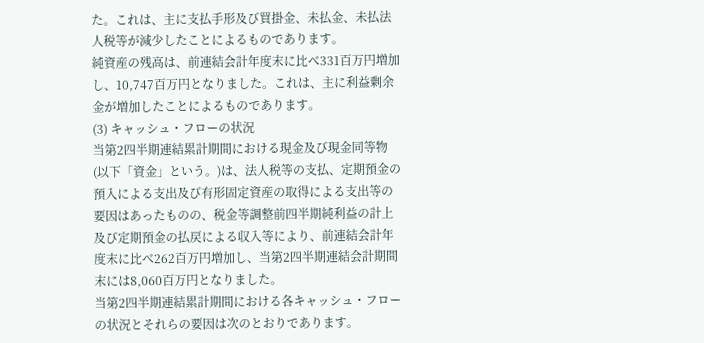た。これは、主に支払手形及び買掛金、未払金、未払法人税等が減少したことによるものであります。
純資産の残高は、前連結会計年度末に比べ331百万円増加し、10,747百万円となりました。これは、主に利益剰余金が増加したことによるものであります。
(3) キャッシュ・フローの状況
当第2四半期連結累計期間における現金及び現金同等物(以下「資金」という。)は、法人税等の支払、定期預金の預入による支出及び有形固定資産の取得による支出等の要因はあったものの、税金等調整前四半期純利益の計上及び定期預金の払戻による収入等により、前連結会計年度末に比べ262百万円増加し、当第2四半期連結会計期間末には8,060百万円となりました。
当第2四半期連結累計期間における各キャッシュ・フローの状況とそれらの要因は次のとおりであります。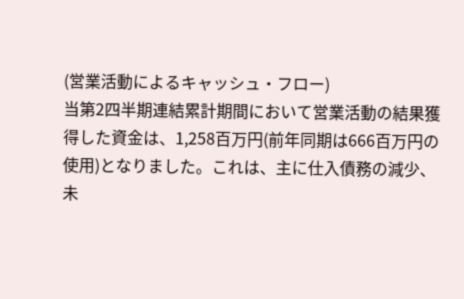(営業活動によるキャッシュ・フロー)
当第2四半期連結累計期間において営業活動の結果獲得した資金は、1,258百万円(前年同期は666百万円の使用)となりました。これは、主に仕入債務の減少、未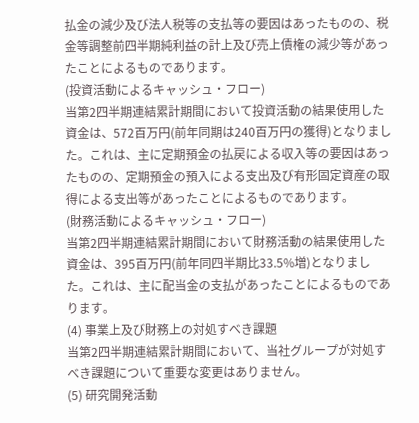払金の減少及び法人税等の支払等の要因はあったものの、税金等調整前四半期純利益の計上及び売上債権の減少等があったことによるものであります。
(投資活動によるキャッシュ・フロー)
当第2四半期連結累計期間において投資活動の結果使用した資金は、572百万円(前年同期は240百万円の獲得)となりました。これは、主に定期預金の払戻による収入等の要因はあったものの、定期預金の預入による支出及び有形固定資産の取得による支出等があったことによるものであります。
(財務活動によるキャッシュ・フロー)
当第2四半期連結累計期間において財務活動の結果使用した資金は、395百万円(前年同四半期比33.5%増)となりました。これは、主に配当金の支払があったことによるものであります。
(4) 事業上及び財務上の対処すべき課題
当第2四半期連結累計期間において、当社グループが対処すべき課題について重要な変更はありません。
(5) 研究開発活動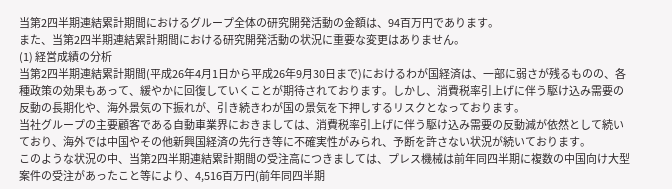当第2四半期連結累計期間におけるグループ全体の研究開発活動の金額は、94百万円であります。
また、当第2四半期連結累計期間における研究開発活動の状況に重要な変更はありません。
(1) 経営成績の分析
当第2四半期連結累計期間(平成26年4月1日から平成26年9月30日まで)におけるわが国経済は、一部に弱さが残るものの、各種政策の効果もあって、緩やかに回復していくことが期待されております。しかし、消費税率引上げに伴う駆け込み需要の反動の長期化や、海外景気の下振れが、引き続きわが国の景気を下押しするリスクとなっております。
当社グループの主要顧客である自動車業界におきましては、消費税率引上げに伴う駆け込み需要の反動減が依然として続いており、海外では中国やその他新興国経済の先行き等に不確実性がみられ、予断を許さない状況が続いております。
このような状況の中、当第2四半期連結累計期間の受注高につきましては、プレス機械は前年同四半期に複数の中国向け大型案件の受注があったこと等により、4,516百万円(前年同四半期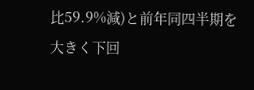比59.9%減)と前年同四半期を大きく下回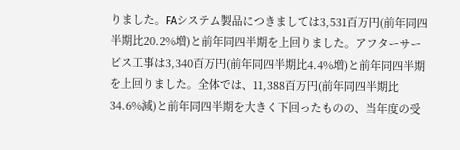りました。FAシステム製品につきましては3,531百万円(前年同四半期比20.2%増)と前年同四半期を上回りました。アフターサービス工事は3,340百万円(前年同四半期比4.4%増)と前年同四半期を上回りました。全体では、11,388百万円(前年同四半期比34.6%減)と前年同四半期を大きく下回ったものの、当年度の受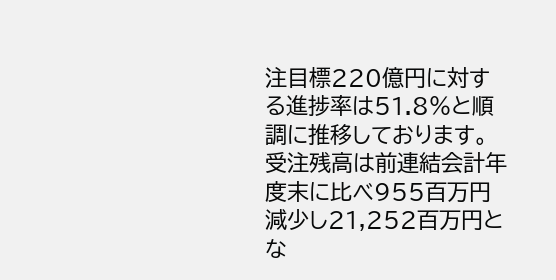注目標220億円に対する進捗率は51.8%と順調に推移しております。受注残高は前連結会計年度末に比べ955百万円減少し21,252百万円とな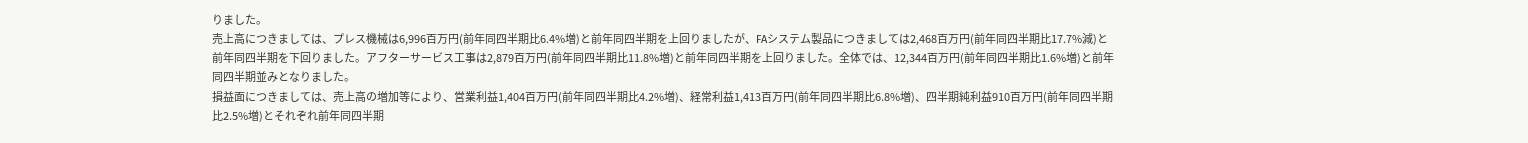りました。
売上高につきましては、プレス機械は6,996百万円(前年同四半期比6.4%増)と前年同四半期を上回りましたが、FAシステム製品につきましては2,468百万円(前年同四半期比17.7%減)と前年同四半期を下回りました。アフターサービス工事は2,879百万円(前年同四半期比11.8%増)と前年同四半期を上回りました。全体では、12,344百万円(前年同四半期比1.6%増)と前年同四半期並みとなりました。
損益面につきましては、売上高の増加等により、営業利益1,404百万円(前年同四半期比4.2%増)、経常利益1,413百万円(前年同四半期比6.8%増)、四半期純利益910百万円(前年同四半期比2.5%増)とそれぞれ前年同四半期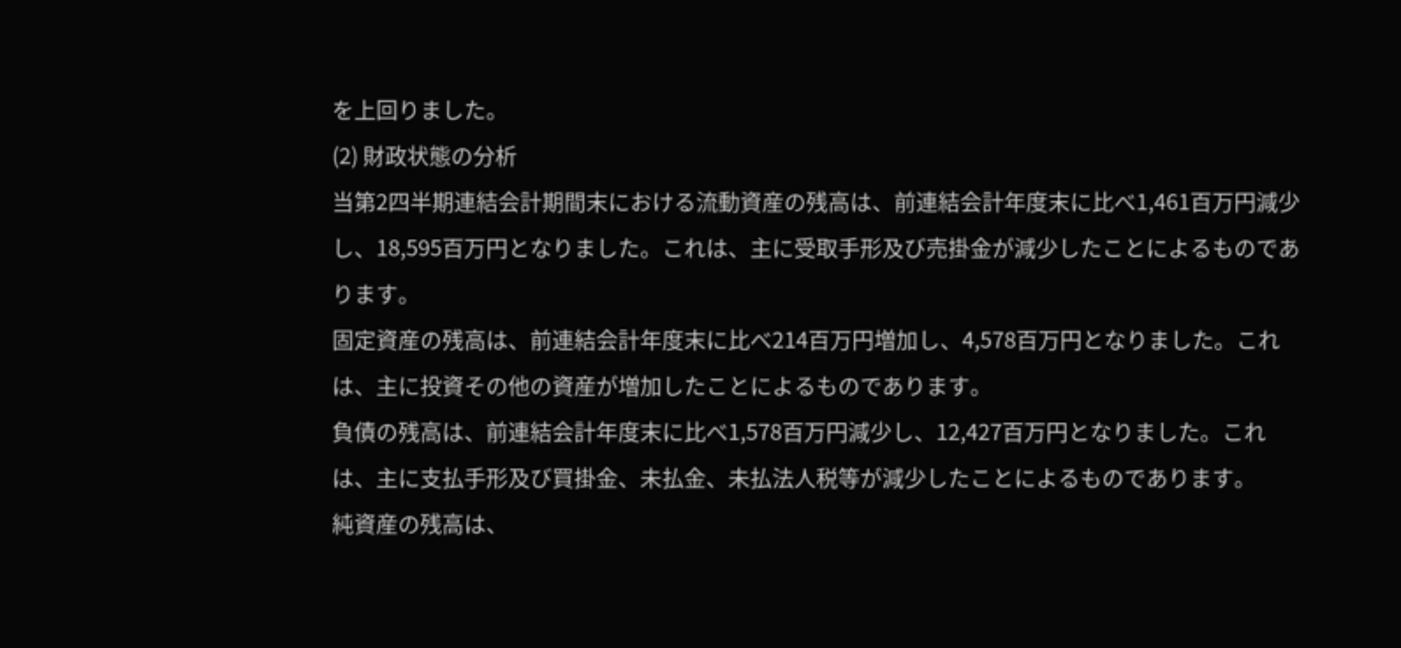を上回りました。
(2) 財政状態の分析
当第2四半期連結会計期間末における流動資産の残高は、前連結会計年度末に比べ1,461百万円減少し、18,595百万円となりました。これは、主に受取手形及び売掛金が減少したことによるものであります。
固定資産の残高は、前連結会計年度末に比べ214百万円増加し、4,578百万円となりました。これは、主に投資その他の資産が増加したことによるものであります。
負債の残高は、前連結会計年度末に比べ1,578百万円減少し、12,427百万円となりました。これは、主に支払手形及び買掛金、未払金、未払法人税等が減少したことによるものであります。
純資産の残高は、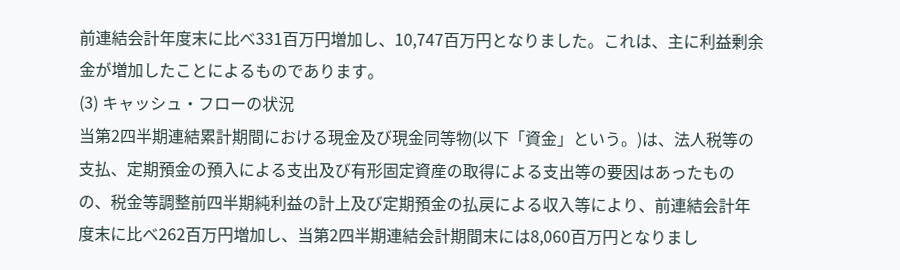前連結会計年度末に比べ331百万円増加し、10,747百万円となりました。これは、主に利益剰余金が増加したことによるものであります。
(3) キャッシュ・フローの状況
当第2四半期連結累計期間における現金及び現金同等物(以下「資金」という。)は、法人税等の支払、定期預金の預入による支出及び有形固定資産の取得による支出等の要因はあったものの、税金等調整前四半期純利益の計上及び定期預金の払戻による収入等により、前連結会計年度末に比べ262百万円増加し、当第2四半期連結会計期間末には8,060百万円となりまし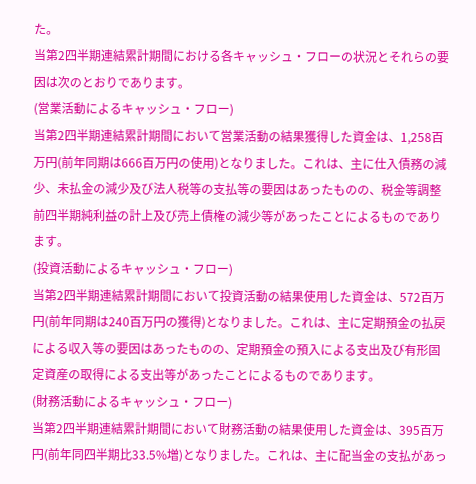た。
当第2四半期連結累計期間における各キャッシュ・フローの状況とそれらの要因は次のとおりであります。
(営業活動によるキャッシュ・フロー)
当第2四半期連結累計期間において営業活動の結果獲得した資金は、1,258百万円(前年同期は666百万円の使用)となりました。これは、主に仕入債務の減少、未払金の減少及び法人税等の支払等の要因はあったものの、税金等調整前四半期純利益の計上及び売上債権の減少等があったことによるものであります。
(投資活動によるキャッシュ・フロー)
当第2四半期連結累計期間において投資活動の結果使用した資金は、572百万円(前年同期は240百万円の獲得)となりました。これは、主に定期預金の払戻による収入等の要因はあったものの、定期預金の預入による支出及び有形固定資産の取得による支出等があったことによるものであります。
(財務活動によるキャッシュ・フロー)
当第2四半期連結累計期間において財務活動の結果使用した資金は、395百万円(前年同四半期比33.5%増)となりました。これは、主に配当金の支払があっ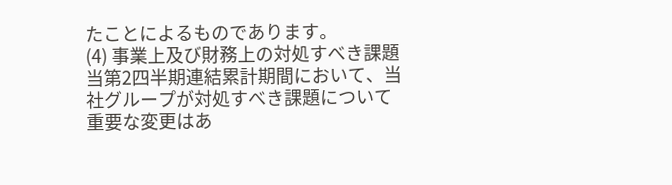たことによるものであります。
(4) 事業上及び財務上の対処すべき課題
当第2四半期連結累計期間において、当社グループが対処すべき課題について重要な変更はあ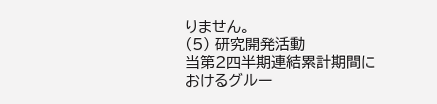りません。
(5) 研究開発活動
当第2四半期連結累計期間におけるグルー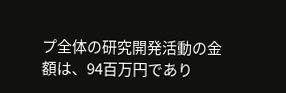プ全体の研究開発活動の金額は、94百万円であり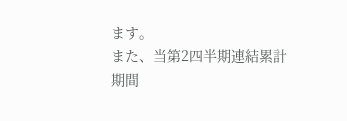ます。
また、当第2四半期連結累計期間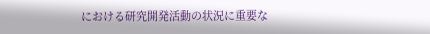における研究開発活動の状況に重要な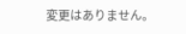変更はありません。